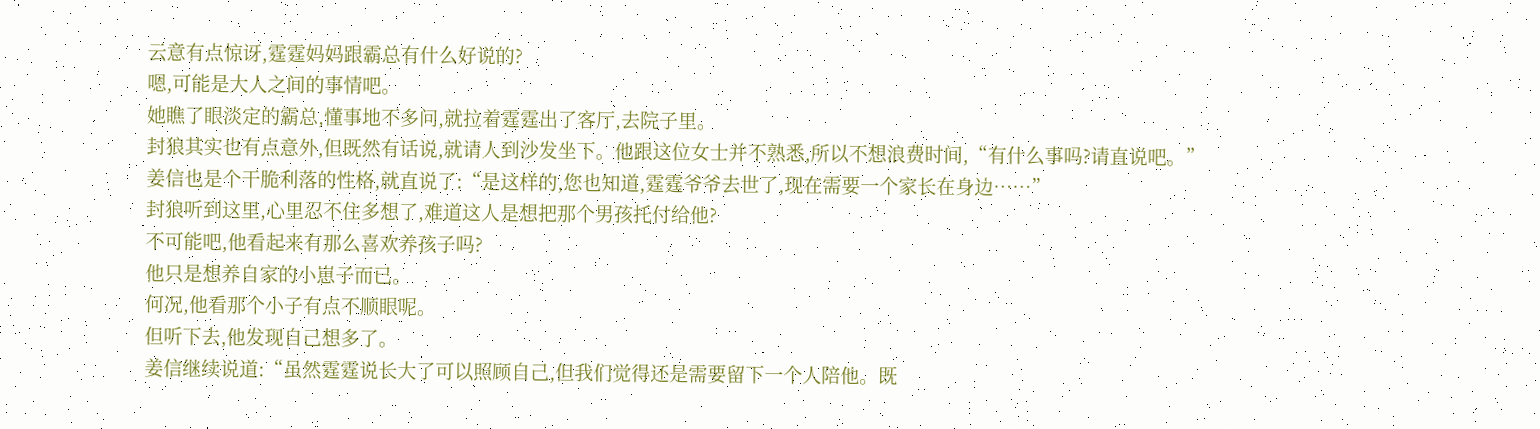云意有点惊讶,霆霆妈妈跟霸总有什么好说的?
嗯,可能是大人之间的事情吧。
她瞧了眼淡定的霸总,懂事地不多问,就拉着霆霆出了客厅,去院子里。
封狼其实也有点意外,但既然有话说,就请人到沙发坐下。他跟这位女士并不熟悉,所以不想浪费时间,“有什么事吗?请直说吧。”
姜信也是个干脆利落的性格,就直说了:“是这样的,您也知道,霆霆爷爷去世了,现在需要一个家长在身边……”
封狼听到这里,心里忍不住多想了,难道这人是想把那个男孩托付给他?
不可能吧,他看起来有那么喜欢养孩子吗?
他只是想养自家的小崽子而已。
何况,他看那个小子有点不顺眼呢。
但听下去,他发现自己想多了。
姜信继续说道:“虽然霆霆说长大了可以照顾自己,但我们觉得还是需要留下一个人陪他。既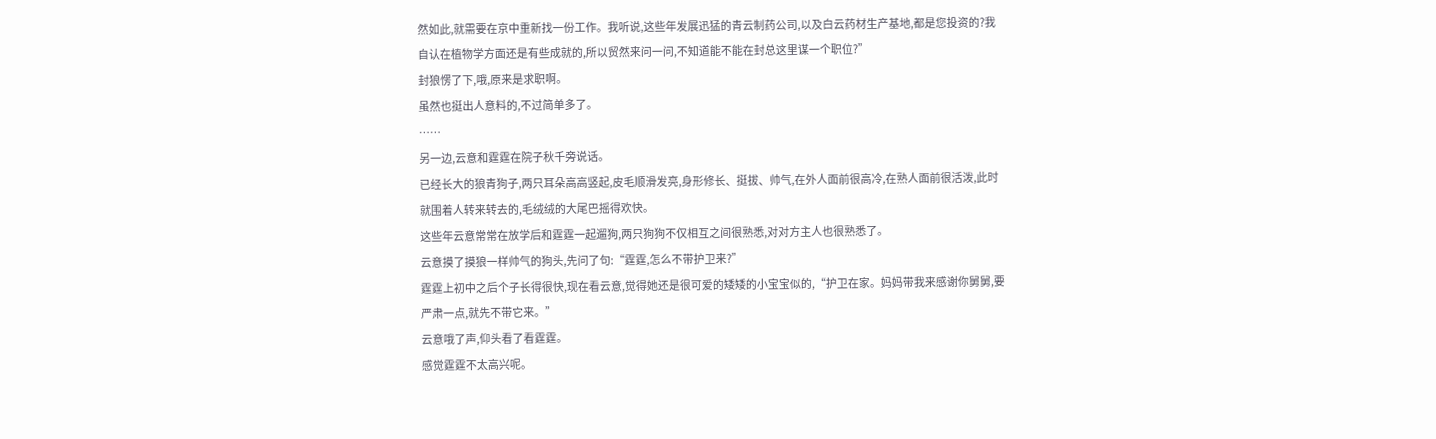然如此,就需要在京中重新找一份工作。我听说,这些年发展迅猛的青云制药公司,以及白云药材生产基地,都是您投资的?我自认在植物学方面还是有些成就的,所以贸然来问一问,不知道能不能在封总这里谋一个职位?”
封狼愣了下,哦,原来是求职啊。
虽然也挺出人意料的,不过简单多了。
……
另一边,云意和霆霆在院子秋千旁说话。
已经长大的狼青狗子,两只耳朵高高竖起,皮毛顺滑发亮,身形修长、挺拔、帅气,在外人面前很高冷,在熟人面前很活泼,此时就围着人转来转去的,毛绒绒的大尾巴摇得欢快。
这些年云意常常在放学后和霆霆一起遛狗,两只狗狗不仅相互之间很熟悉,对对方主人也很熟悉了。
云意摸了摸狼一样帅气的狗头,先问了句:“霆霆,怎么不带护卫来?”
霆霆上初中之后个子长得很快,现在看云意,觉得她还是很可爱的矮矮的小宝宝似的,“护卫在家。妈妈带我来感谢你舅舅,要严肃一点,就先不带它来。”
云意哦了声,仰头看了看霆霆。
感觉霆霆不太高兴呢。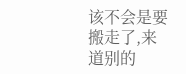该不会是要搬走了,来道别的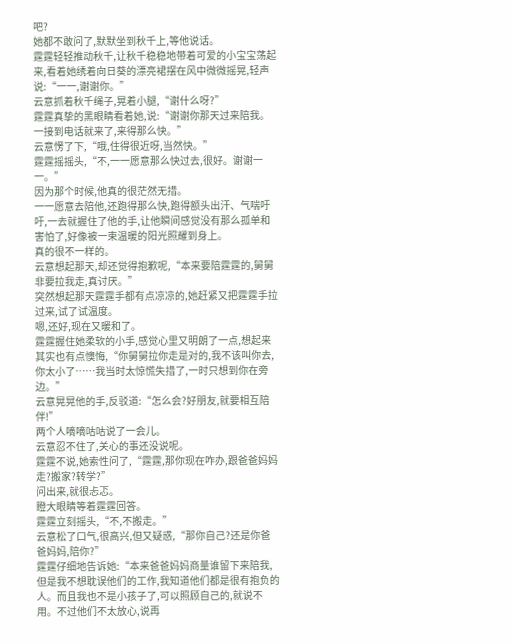吧?
她都不敢问了,默默坐到秋千上,等他说话。
霆霆轻轻推动秋千,让秋千稳稳地带着可爱的小宝宝荡起来,看着她绣着向日葵的漂亮裙摆在风中微微摇晃,轻声说:“一一,谢谢你。”
云意抓着秋千绳子,晃着小腿,“谢什么呀?”
霆霆真挚的黑眼睛看着她,说:“谢谢你那天过来陪我。一接到电话就来了,来得那么快。”
云意愣了下,“哦,住得很近呀,当然快。”
霆霆摇摇头,“不,一一愿意那么快过去,很好。谢谢一一。”
因为那个时候,他真的很茫然无措。
一一愿意去陪他,还跑得那么快,跑得额头出汗、气喘吁吁,一去就握住了他的手,让他瞬间感觉没有那么孤单和害怕了,好像被一束温暖的阳光照耀到身上。
真的很不一样的。
云意想起那天,却还觉得抱歉呢,“本来要陪霆霆的,舅舅非要拉我走,真讨厌。”
突然想起那天霆霆手都有点凉凉的,她赶紧又把霆霆手拉过来,试了试温度。
嗯,还好,现在又暖和了。
霆霆握住她柔软的小手,感觉心里又明朗了一点,想起来其实也有点懊悔,“你舅舅拉你走是对的,我不该叫你去,你太小了……我当时太惊慌失措了,一时只想到你在旁边。”
云意晃晃他的手,反驳道:“怎么会?好朋友,就要相互陪伴!”
两个人嘀嘀咕咕说了一会儿。
云意忍不住了,关心的事还没说呢。
霆霆不说,她索性问了,“霆霆,那你现在咋办,跟爸爸妈妈走?搬家?转学?”
问出来,就很忐忑。
瞪大眼睛等着霆霆回答。
霆霆立刻摇头,“不,不搬走。”
云意松了口气,很高兴,但又疑惑,“那你自己?还是你爸爸妈妈,陪你?”
霆霆仔细地告诉她:“本来爸爸妈妈商量谁留下来陪我,但是我不想耽误他们的工作,我知道他们都是很有抱负的人。而且我也不是小孩子了,可以照顾自己的,就说不用。不过他们不太放心,说再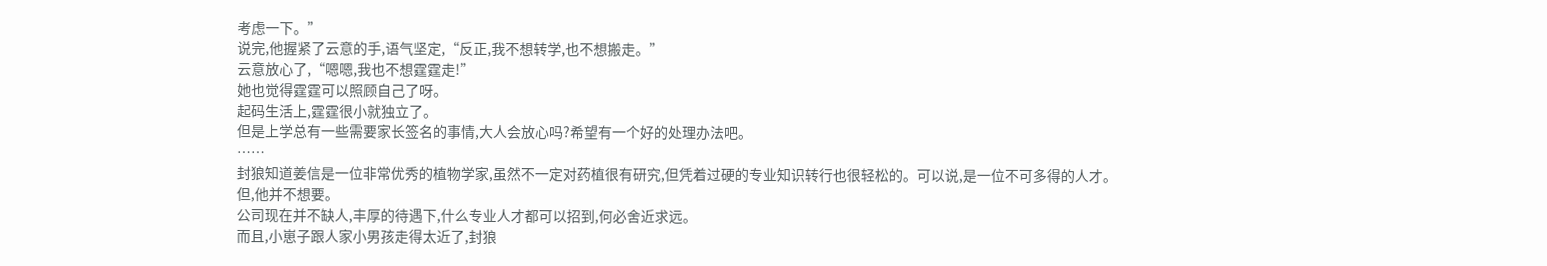考虑一下。”
说完,他握紧了云意的手,语气坚定,“反正,我不想转学,也不想搬走。”
云意放心了,“嗯嗯,我也不想霆霆走!”
她也觉得霆霆可以照顾自己了呀。
起码生活上,霆霆很小就独立了。
但是上学总有一些需要家长签名的事情,大人会放心吗?希望有一个好的处理办法吧。
……
封狼知道姜信是一位非常优秀的植物学家,虽然不一定对药植很有研究,但凭着过硬的专业知识转行也很轻松的。可以说,是一位不可多得的人才。
但,他并不想要。
公司现在并不缺人,丰厚的待遇下,什么专业人才都可以招到,何必舍近求远。
而且,小崽子跟人家小男孩走得太近了,封狼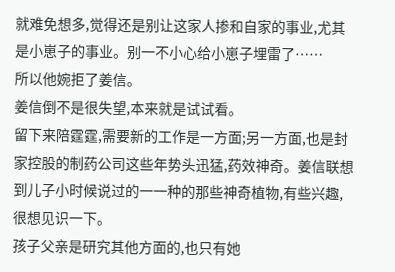就难免想多,觉得还是别让这家人掺和自家的事业,尤其是小崽子的事业。别一不小心给小崽子埋雷了……
所以他婉拒了姜信。
姜信倒不是很失望,本来就是试试看。
留下来陪霆霆,需要新的工作是一方面;另一方面,也是封家控股的制药公司这些年势头迅猛,药效神奇。姜信联想到儿子小时候说过的一一种的那些神奇植物,有些兴趣,很想见识一下。
孩子父亲是研究其他方面的,也只有她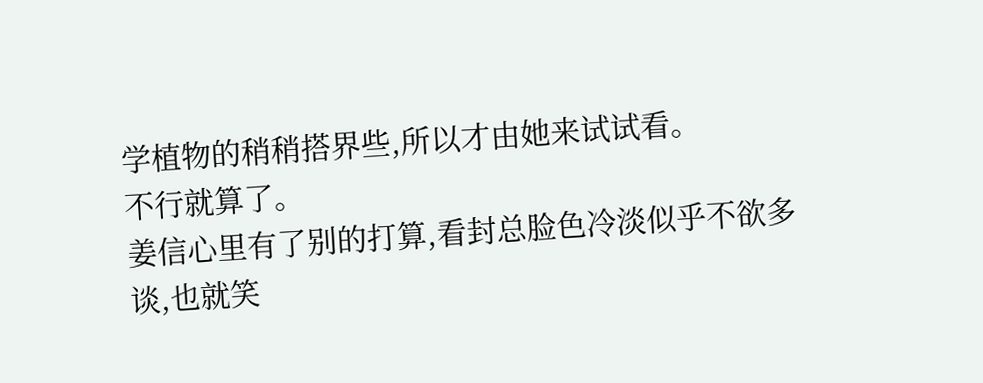学植物的稍稍搭界些,所以才由她来试试看。
不行就算了。
姜信心里有了别的打算,看封总脸色冷淡似乎不欲多谈,也就笑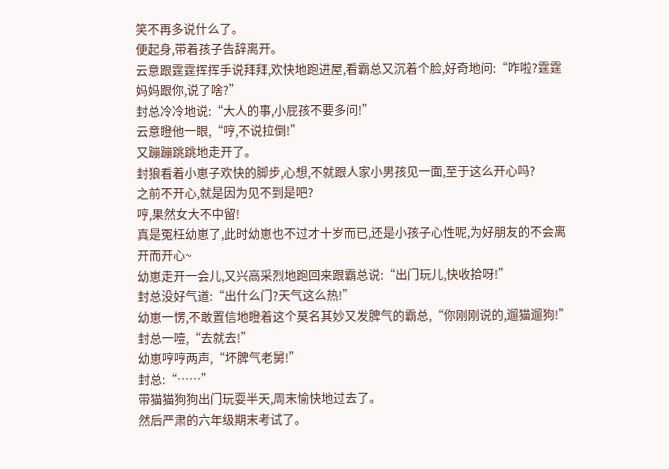笑不再多说什么了。
便起身,带着孩子告辞离开。
云意跟霆霆挥挥手说拜拜,欢快地跑进屋,看霸总又沉着个脸,好奇地问:“咋啦?霆霆妈妈跟你,说了啥?”
封总冷冷地说:“大人的事,小屁孩不要多问!”
云意瞪他一眼,“哼,不说拉倒!”
又蹦蹦跳跳地走开了。
封狼看着小崽子欢快的脚步,心想,不就跟人家小男孩见一面,至于这么开心吗?
之前不开心,就是因为见不到是吧?
哼,果然女大不中留!
真是冤枉幼崽了,此时幼崽也不过才十岁而已,还是小孩子心性呢,为好朋友的不会离开而开心~
幼崽走开一会儿,又兴高采烈地跑回来跟霸总说:“出门玩儿,快收拾呀!”
封总没好气道:“出什么门?天气这么热!”
幼崽一愣,不敢置信地瞪着这个莫名其妙又发脾气的霸总,“你刚刚说的,遛猫遛狗!”
封总一噎,“去就去!”
幼崽哼哼两声,“坏脾气老舅!”
封总:“……”
带猫猫狗狗出门玩耍半天,周末愉快地过去了。
然后严肃的六年级期末考试了。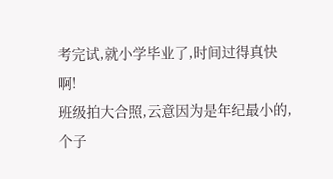考完试,就小学毕业了,时间过得真快啊!
班级拍大合照,云意因为是年纪最小的,个子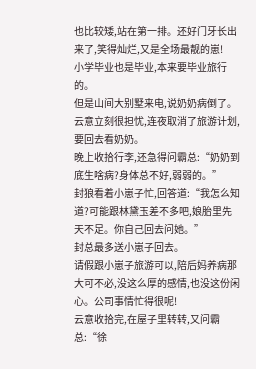也比较矮,站在第一排。还好门牙长出来了,笑得灿烂,又是全场最靓的崽!
小学毕业也是毕业,本来要毕业旅行的。
但是山间大别墅来电,说奶奶病倒了。
云意立刻很担忧,连夜取消了旅游计划,要回去看奶奶。
晚上收拾行李,还急得问霸总:“奶奶到底生啥病?身体总不好,弱弱的。”
封狼看着小崽子忙,回答道:“我怎么知道?可能跟林黛玉差不多吧,娘胎里先天不足。你自己回去问她。”
封总最多送小崽子回去。
请假跟小崽子旅游可以,陪后妈养病那大可不必,没这么厚的感情,也没这份闲心。公司事情忙得很呢!
云意收拾完,在屋子里转转,又问霸总:“徐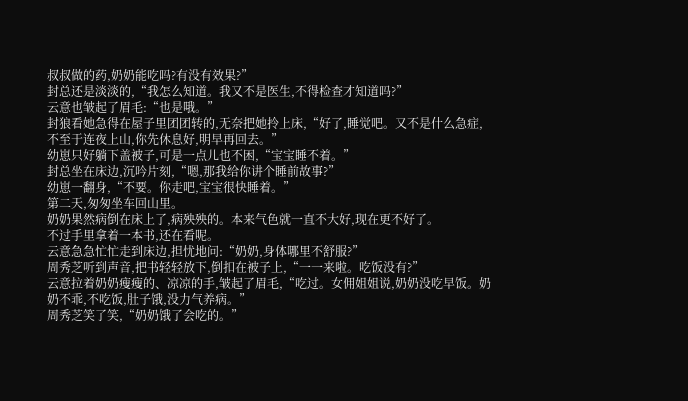叔叔做的药,奶奶能吃吗?有没有效果?”
封总还是淡淡的,“我怎么知道。我又不是医生,不得检查才知道吗?”
云意也皱起了眉毛:“也是哦。”
封狼看她急得在屋子里团团转的,无奈把她拎上床,“好了,睡觉吧。又不是什么急症,不至于连夜上山,你先休息好,明早再回去。”
幼崽只好躺下盖被子,可是一点儿也不困,“宝宝睡不着。”
封总坐在床边,沉吟片刻,“嗯,那我给你讲个睡前故事?”
幼崽一翻身,“不要。你走吧,宝宝很快睡着。”
第二天,匆匆坐车回山里。
奶奶果然病倒在床上了,病殃殃的。本来气色就一直不大好,现在更不好了。
不过手里拿着一本书,还在看呢。
云意急急忙忙走到床边,担忧地问:“奶奶,身体哪里不舒服?”
周秀芝听到声音,把书轻轻放下,倒扣在被子上,“一一来啦。吃饭没有?”
云意拉着奶奶瘦瘦的、凉凉的手,皱起了眉毛,“吃过。女佣姐姐说,奶奶没吃早饭。奶奶不乖,不吃饭,肚子饿,没力气养病。”
周秀芝笑了笑,“奶奶饿了会吃的。”